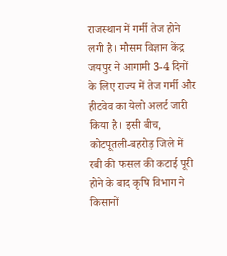राजस्थान में गर्मी तेज होने लगी है। मौसम विज्ञान केंद्र जयपुर ने आगामी 3-4 दिनों के लिए राज्य में तेज गर्मी और हीटवेव का येलो अलर्ट जारी किया है। इसी बीच, कोटपूतली-बहरोड़ जिले में रबी की फसल की कटाई पूरी होने के बाद कृषि विभाग ने किसानों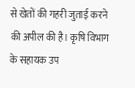से खेतों की गहरी जुताई करने की अपील की है। कृषि विभाग के सहायक उप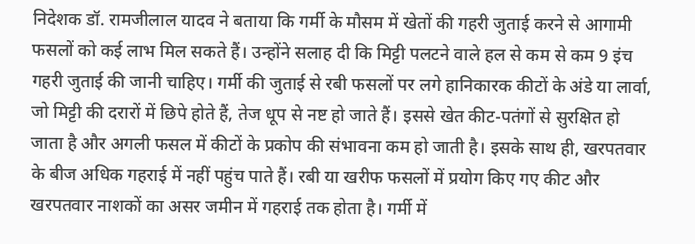निदेशक डॉ. रामजीलाल यादव ने बताया कि गर्मी के मौसम में खेतों की गहरी जुताई करने से आगामी फसलों को कई लाभ मिल सकते हैं। उन्होंने सलाह दी कि मिट्टी पलटने वाले हल से कम से कम 9 इंच गहरी जुताई की जानी चाहिए। गर्मी की जुताई से रबी फसलों पर लगे हानिकारक कीटों के अंडे या लार्वा, जो मिट्टी की दरारों में छिपे होते हैं, तेज धूप से नष्ट हो जाते हैं। इससे खेत कीट-पतंगों से सुरक्षित हो जाता है और अगली फसल में कीटों के प्रकोप की संभावना कम हो जाती है। इसके साथ ही, खरपतवार के बीज अधिक गहराई में नहीं पहुंच पाते हैं। रबी या खरीफ फसलों में प्रयोग किए गए कीट और खरपतवार नाशकों का असर जमीन में गहराई तक होता है। गर्मी में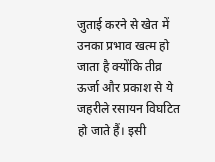जुताई करने से खेत में उनका प्रभाव खत्म हो जाता है क्योंकि तीव्र ऊर्जा और प्रकाश से ये जहरीले रसायन विघटित हो जाते हैं। इसी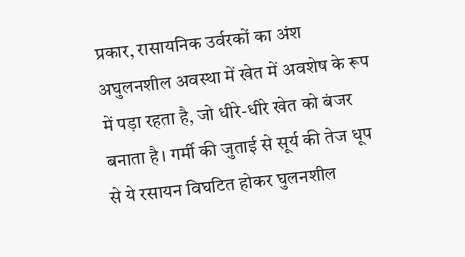प्रकार, रासायनिक उर्वरकों का अंश अघुलनशील अवस्था में खेत में अवशेष के रूप में पड़ा रहता है, जो धीरे-धीरे खेत को बंजर बनाता है। गर्मी की जुताई से सूर्य की तेज धूप से ये रसायन विघटित होकर घुलनशील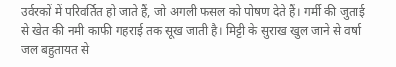उर्वरकों में परिवर्तित हो जाते हैं, जो अगली फसल को पोषण देते हैं। गर्मी की जुताई से खेत की नमी काफी गहराई तक सूख जाती है। मिट्टी के सुराख खुल जाने से वर्षा जल बहुतायत से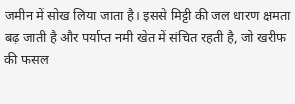जमीन में सोख लिया जाता है। इससे मिट्टी की जल धारण क्षमता बढ़ जाती है और पर्याप्त नमी खेत में संचित रहती है, जो खरीफ की फसल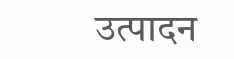उत्पादन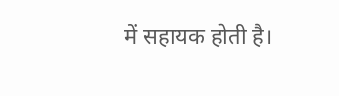में सहायक होती है।